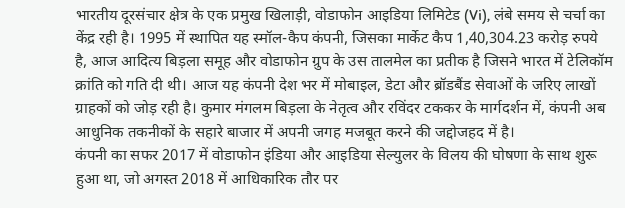भारतीय दूरसंचार क्षेत्र के एक प्रमुख खिलाड़ी, वोडाफोन आइडिया लिमिटेड (Vi), लंबे समय से चर्चा का केंद्र रही है। 1995 में स्थापित यह स्मॉल-कैप कंपनी, जिसका मार्केट कैप 1,40,304.23 करोड़ रुपये है, आज आदित्य बिड़ला समूह और वोडाफोन ग्रुप के उस तालमेल का प्रतीक है जिसने भारत में टेलिकॉम क्रांति को गति दी थी। आज यह कंपनी देश भर में मोबाइल, डेटा और ब्रॉडबैंड सेवाओं के जरिए लाखों ग्राहकों को जोड़ रही है। कुमार मंगलम बिड़ला के नेतृत्व और रविंदर टककर के मार्गदर्शन में, कंपनी अब आधुनिक तकनीकों के सहारे बाजार में अपनी जगह मजबूत करने की जद्दोजहद में है।
कंपनी का सफर 2017 में वोडाफोन इंडिया और आइडिया सेल्युलर के विलय की घोषणा के साथ शुरू हुआ था, जो अगस्त 2018 में आधिकारिक तौर पर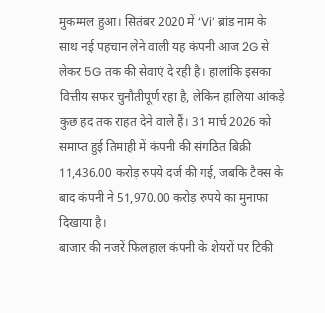मुकम्मल हुआ। सितंबर 2020 में ‘Vi’ ब्रांड नाम के साथ नई पहचान लेने वाली यह कंपनी आज 2G से लेकर 5G तक की सेवाएं दे रही है। हालांकि इसका वित्तीय सफर चुनौतीपूर्ण रहा है, लेकिन हालिया आंकड़े कुछ हद तक राहत देने वाले हैं। 31 मार्च 2026 को समाप्त हुई तिमाही में कंपनी की संगठित बिक्री 11,436.00 करोड़ रुपये दर्ज की गई, जबकि टैक्स के बाद कंपनी ने 51,970.00 करोड़ रुपये का मुनाफा दिखाया है।
बाजार की नजरें फिलहाल कंपनी के शेयरों पर टिकी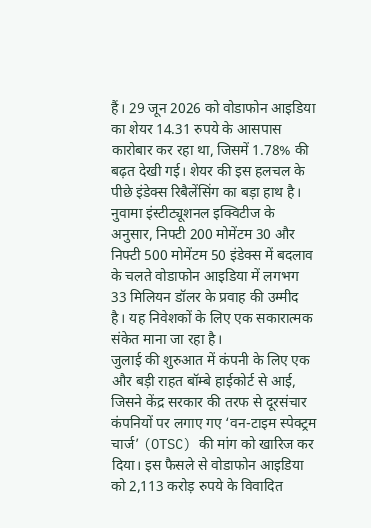हैं। 29 जून 2026 को वोडाफोन आइडिया का शेयर 14.31 रुपये के आसपास कारोबार कर रहा था, जिसमें 1.78% की बढ़त देखी गई। शेयर की इस हलचल के पीछे इंडेक्स रिबैलेंसिंग का बड़ा हाथ है। नुवामा इंस्टीट्यूशनल इक्विटीज के अनुसार, निफ्टी 200 मोमेंटम 30 और निफ्टी 500 मोमेंटम 50 इंडेक्स में बदलाव के चलते वोडाफोन आइडिया में लगभग 33 मिलियन डॉलर के प्रवाह की उम्मीद है। यह निवेशकों के लिए एक सकारात्मक संकेत माना जा रहा है।
जुलाई की शुरुआत में कंपनी के लिए एक और बड़ी राहत बॉम्बे हाईकोर्ट से आई, जिसने केंद्र सरकार की तरफ से दूरसंचार कंपनियों पर लगाए गए ‘वन-टाइम स्पेक्ट्रम चार्ज’ (OTSC) की मांग को खारिज कर दिया। इस फैसले से वोडाफोन आइडिया को 2,113 करोड़ रुपये के विवादित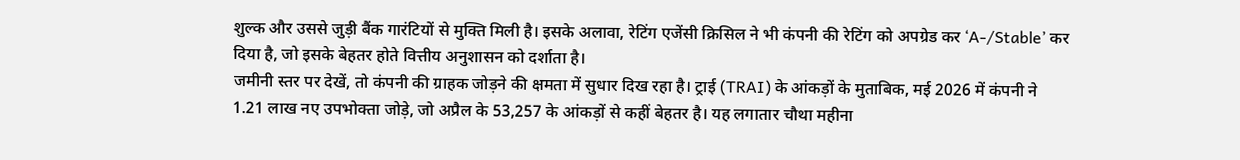शुल्क और उससे जुड़ी बैंक गारंटियों से मुक्ति मिली है। इसके अलावा, रेटिंग एजेंसी क्रिसिल ने भी कंपनी की रेटिंग को अपग्रेड कर ‘A-/Stable’ कर दिया है, जो इसके बेहतर होते वित्तीय अनुशासन को दर्शाता है।
जमीनी स्तर पर देखें, तो कंपनी की ग्राहक जोड़ने की क्षमता में सुधार दिख रहा है। ट्राई (TRAI) के आंकड़ों के मुताबिक, मई 2026 में कंपनी ने 1.21 लाख नए उपभोक्ता जोड़े, जो अप्रैल के 53,257 के आंकड़ों से कहीं बेहतर है। यह लगातार चौथा महीना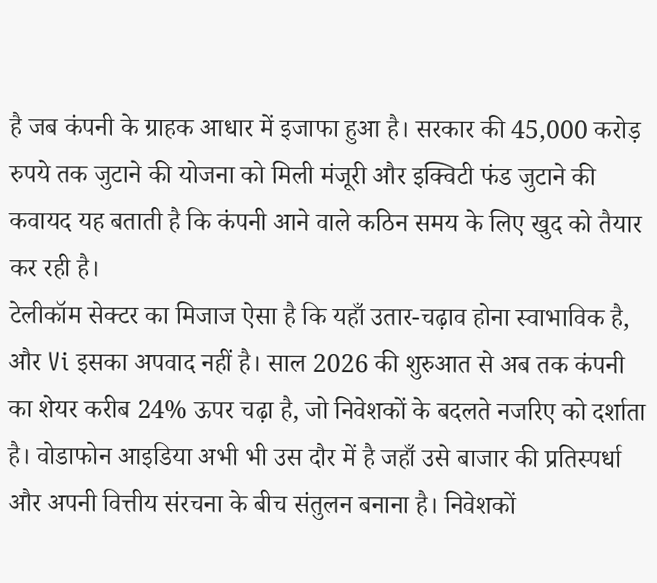है जब कंपनी के ग्राहक आधार में इजाफा हुआ है। सरकार की 45,000 करोड़ रुपये तक जुटाने की योजना को मिली मंजूरी और इक्विटी फंड जुटाने की कवायद यह बताती है कि कंपनी आने वाले कठिन समय के लिए खुद को तैयार कर रही है।
टेलीकॉम सेक्टर का मिजाज ऐसा है कि यहाँ उतार-चढ़ाव होना स्वाभाविक है, और Vi इसका अपवाद नहीं है। साल 2026 की शुरुआत से अब तक कंपनी का शेयर करीब 24% ऊपर चढ़ा है, जो निवेशकों के बदलते नजरिए को दर्शाता है। वोडाफोन आइडिया अभी भी उस दौर में है जहाँ उसे बाजार की प्रतिस्पर्धा और अपनी वित्तीय संरचना के बीच संतुलन बनाना है। निवेशकों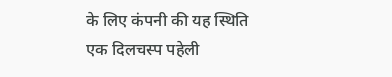के लिए कंपनी की यह स्थिति एक दिलचस्प पहेली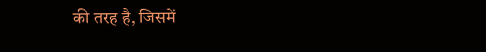की तरह है, जिसमें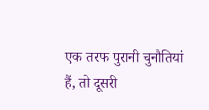एक तरफ पुरानी चुनौतियां हैं, तो दूसरी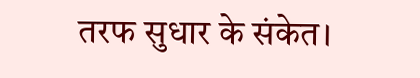तरफ सुधार के संकेत।